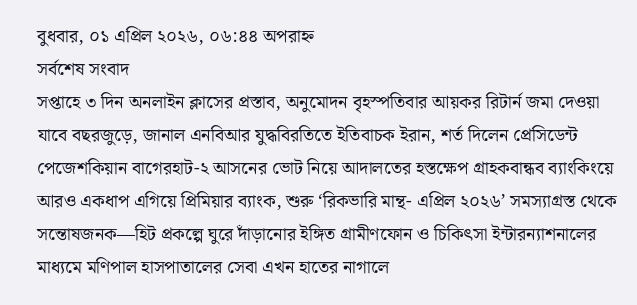বুধবার, ০১ এপ্রিল ২০২৬, ০৬:৪৪ অপরাহ্ন
সর্বশেষ সংবাদ
সপ্তাহে ৩ দিন অনলাইন ক্লাসের প্রস্তাব, অনুমোদন বৃহস্পতিবার আয়কর রিটার্ন জমা দেওয়া যাবে বছরজুড়ে, জানাল এনবিআর যুদ্ধবিরতিতে ইতিবাচক ইরান, শর্ত দিলেন প্রেসিডেন্ট পেজেশকিয়ান বাগেরহাট-২ আসনের ভোট নিয়ে আদালতের হস্তক্ষেপ গ্রাহকবান্ধব ব্যাংকিংয়ে আরও একধাপ এগিয়ে প্রিমিয়ার ব্যাংক, শুরু ‘রিকভারি মান্থ- এপ্রিল ২০২৬’ সমস্যাগ্রস্ত থেকে সন্তোষজনক—হিট প্রকল্পে ঘুরে দাঁড়ানোর ইঙ্গিত গ্রামীণফোন ও চিকিৎসা ইন্টারন্যাশনালের মাধ্যমে মণিপাল হাসপাতালের সেবা এখন হাতের নাগালে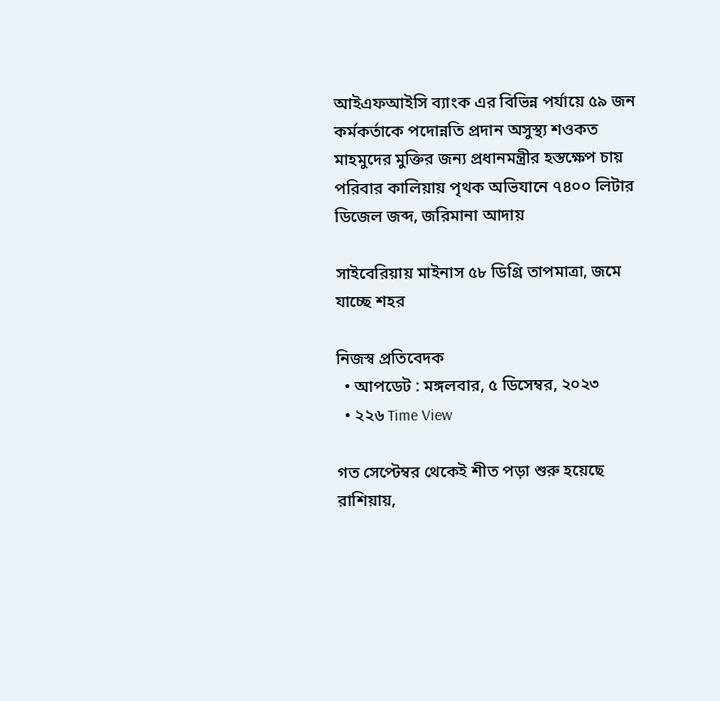আইএফআইসি ব্যাংক এর বিভিন্ন পর্যায়ে ৫৯ জন কর্মকর্তাকে পদোন্নতি প্রদান অসুস্থ্য শওকত মাহমুদের মুক্তির জন্য প্রধানমন্ত্রীর হস্তক্ষেপ চায় পরিবার কালিয়ায় পৃথক অভিযানে ৭৪০০ লিটার ডিজেল জব্দ, জরিমানা আদায়

সাইবেরিয়ায় মাইনাস ৫৮ ডিগ্রি তাপমাত্রা, জমে যাচ্ছে শহর

নিজস্ব প্রতিবেদক
  • আপডেট : মঙ্গলবার, ৫ ডিসেম্বর, ২০২৩
  • ২২৬ Time View

গত সেপ্টেম্বর থেকেই শীত পড়া শুরু হয়েছে রাশিয়ায়,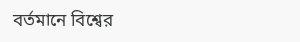বর্তমানে বিশ্বের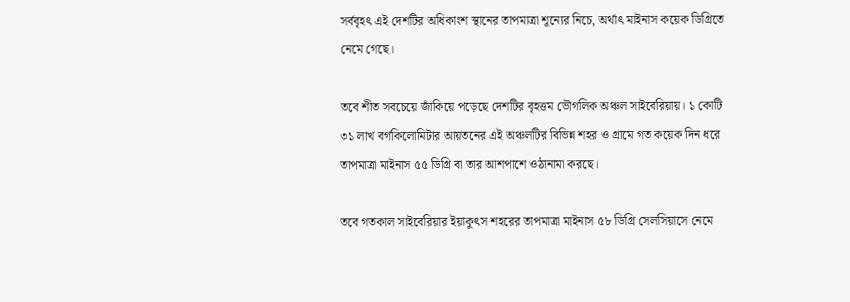সর্ববৃহৎ এই দেশটির অধিকাংশ স্থানের তাপমাত্রা শূন্যের নিচে, অর্থাৎ মাইনাস কয়েক ডিগ্রিতে নেমে গেছে।

তবে শীত সবচেয়ে জাঁকিয়ে পড়েছে দেশটির বৃহত্তম ভৌগলিক অঞ্চল সাইবেরিয়ায়। ১ কোটি ৩১ লাখ বর্গকিলোমিটার আয়তনের এই অঞ্চলটির বিভিন্ন শহর ও গ্রামে গত কয়েক দিন ধরে তাপমাত্রা মাইনাস ৫৫ ডিগ্রি বা তার আশপাশে ওঠানামা করছে।

তবে গতকাল সাইবেরিয়ার ইয়াকুৎস শহরের তাপমাত্রা মাইনাস ৫৮ ডিগ্রি সেলসিয়াসে নেমে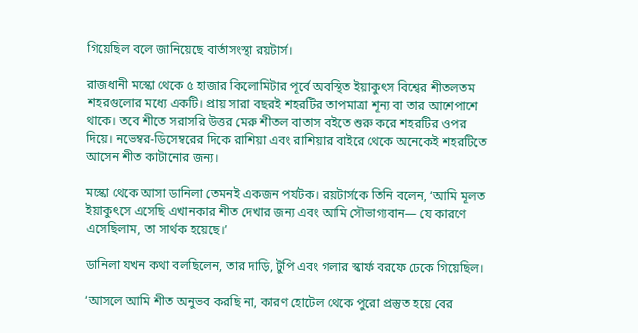গিয়েছিল বলে জানিয়েছে বার্তাসংস্থা রয়টার্স।

রাজধানী মস্কো থেকে ৫ হাজার কিলোমিটার পূর্বে অবস্থিত ইয়াকুৎস বিশ্বের শীতলতম শহরগুলোর মধ্যে একটি। প্রায় সারা বছরই শহরটির তাপমাত্রা শূন্য বা তার আশেপাশে থাকে। তবে শীতে সরাসরি উত্তর মেরু শীতল বাতাস বইতে শুরু করে শহরটির ওপর দিয়ে। নভেম্বর-ডিসেম্বরের দিকে রাশিয়া এবং রাশিয়ার বাইরে থেকে অনেকেই শহরটিতে আসেন শীত কাটানোর জন্য।

মস্কো থেকে আসা ডানিলা তেমনই একজন পর্যটক। রয়টার্সকে তিনি বলেন, ‘আমি মূলত ইয়াকুৎসে এসেছি এখানকার শীত দেখার জন্য এবং আমি সৌভাগ্যবান— যে কারণে এসেছিলাম, তা সার্থক হয়েছে।’

ডানিলা যখন কথা বলছিলেন, তার দাড়ি, টুপি এবং গলার স্কার্ফ বরফে ঢেকে গিয়েছিল।

‘আসলে আমি শীত অনুভব করছি না, কারণ হোটেল থেকে পুরো প্রস্তুত হয়ে বের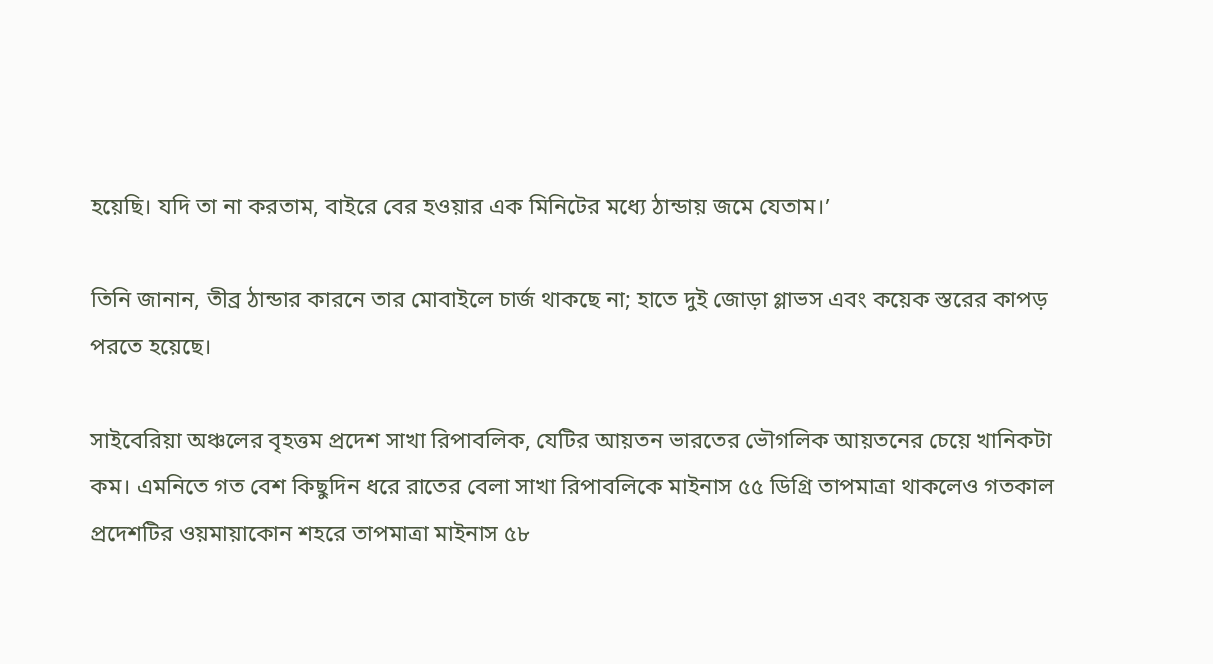হয়েছি। যদি তা না করতাম, বাইরে বের হওয়ার এক মিনিটের মধ্যে ঠান্ডায় জমে যেতাম।’

তিনি জানান, তীব্র ঠান্ডার কারনে তার মোবাইলে চার্জ থাকছে না; হাতে দুই জোড়া গ্লাভস এবং কয়েক স্তরের কাপড় পরতে হয়েছে।

সাইবেরিয়া অঞ্চলের বৃহত্তম প্রদেশ সাখা রিপাবলিক, যেটির আয়তন ভারতের ভৌগলিক আয়তনের চেয়ে খানিকটা কম। এমনিতে গত বেশ কিছুদিন ধরে রাতের বেলা সাখা রিপাবলিকে মাইনাস ৫৫ ডিগ্রি তাপমাত্রা থাকলেও গতকাল প্রদেশটির ওয়মায়াকোন শহরে তাপমাত্রা মাইনাস ৫৮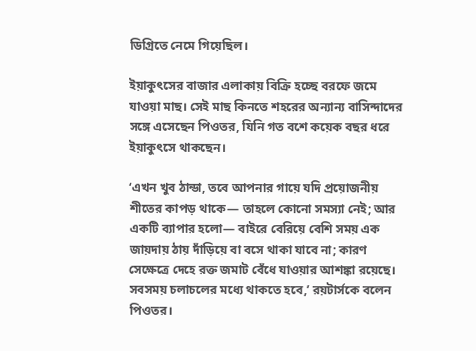ডিগ্রিতে নেমে গিয়েছিল।

ইয়াকুৎসের বাজার এলাকায় বিক্রি হচ্ছে বরফে জমে যাওয়া মাছ। সেই মাছ কিনতে শহরের অন্যান্য বাসিন্দাদের সঙ্গে এসেছেন পিওতর, যিনি গত বশে কয়েক বছর ধরে ইয়াকুৎসে থাকছেন।

‘এখন খুব ঠান্ডা, তবে আপনার গায়ে যদি প্রয়োজনীয় শীতের কাপড় থাকে— তাহলে কোনো সমস্যা নেই; আর একটি ব্যাপার হলো— বাইরে বেরিয়ে বেশি সময় এক জায়দায় ঠায় দাঁড়িয়ে বা বসে থাকা যাবে না; কারণ সেক্ষেত্রে দেহে রক্ত জমাট বেঁধে যাওয়ার আশঙ্কা রয়েছে। সবসময় চলাচলের মধ্যে থাকতে হবে,’ রয়টার্সকে বলেন পিওতর।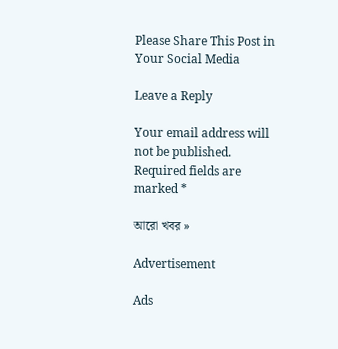Please Share This Post in Your Social Media

Leave a Reply

Your email address will not be published. Required fields are marked *

আরো খবর »

Advertisement

Ads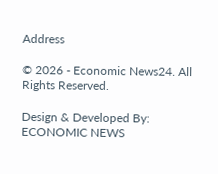Address

© 2026 - Economic News24. All Rights Reserved.

Design & Developed By: ECONOMIC NEWS